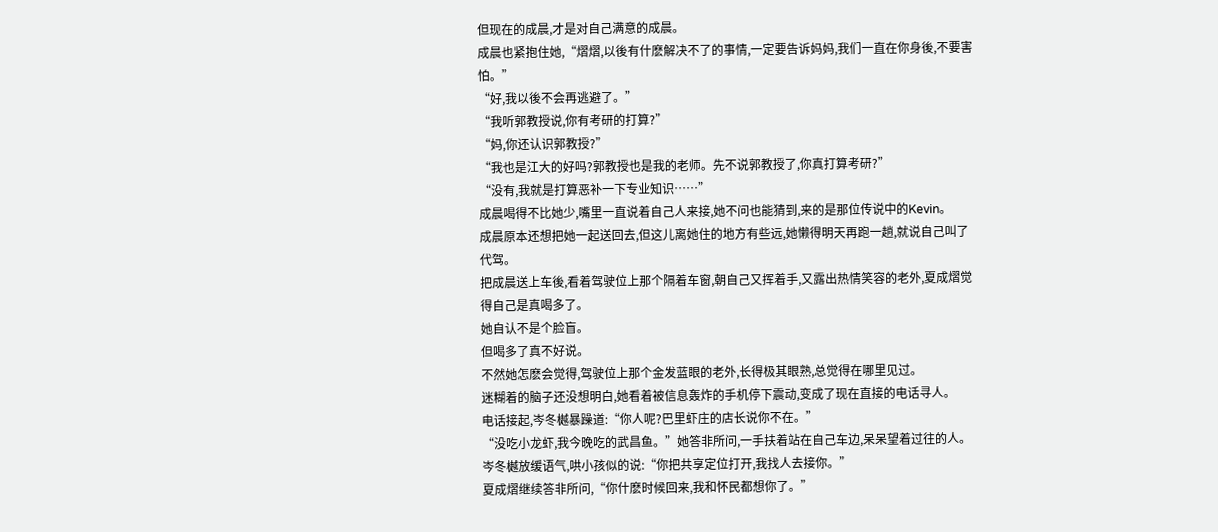但现在的成晨,才是对自己满意的成晨。
成晨也紧抱住她,“熠熠,以後有什麽解决不了的事情,一定要告诉妈妈,我们一直在你身後,不要害怕。”
“好,我以後不会再逃避了。”
“我听郭教授说,你有考研的打算?”
“妈,你还认识郭教授?”
“我也是江大的好吗?郭教授也是我的老师。先不说郭教授了,你真打算考研?”
“没有,我就是打算恶补一下专业知识……”
成晨喝得不比她少,嘴里一直说着自己人来接,她不问也能猜到,来的是那位传说中的Kevin。
成晨原本还想把她一起送回去,但这儿离她住的地方有些远,她懒得明天再跑一趟,就说自己叫了代驾。
把成晨送上车後,看着驾驶位上那个隔着车窗,朝自己又挥着手,又露出热情笑容的老外,夏成熠觉得自己是真喝多了。
她自认不是个脸盲。
但喝多了真不好说。
不然她怎麽会觉得,驾驶位上那个金发蓝眼的老外,长得极其眼熟,总觉得在哪里见过。
迷糊着的脑子还没想明白,她看着被信息轰炸的手机停下震动,变成了现在直接的电话寻人。
电话接起,岑冬樾暴躁道:“你人呢?巴里虾庄的店长说你不在。”
“没吃小龙虾,我今晚吃的武昌鱼。”她答非所问,一手扶着站在自己车边,呆呆望着过往的人。
岑冬樾放缓语气,哄小孩似的说:“你把共享定位打开,我找人去接你。”
夏成熠继续答非所问,“你什麽时候回来,我和怀民都想你了。”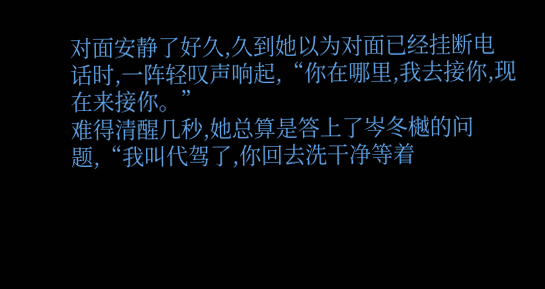对面安静了好久,久到她以为对面已经挂断电话时,一阵轻叹声响起,“你在哪里,我去接你,现在来接你。”
难得清醒几秒,她总算是答上了岑冬樾的问题,“我叫代驾了,你回去洗干净等着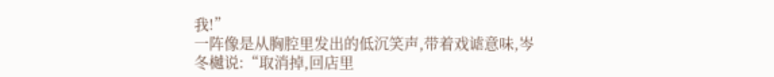我!”
一阵像是从胸腔里发出的低沉笑声,带着戏谑意味,岑冬樾说:“取消掉,回店里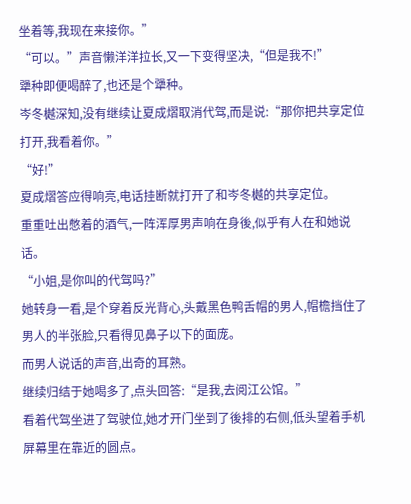坐着等,我现在来接你。”
“可以。”声音懒洋洋拉长,又一下变得坚决,“但是我不!”
犟种即便喝醉了,也还是个犟种。
岑冬樾深知,没有继续让夏成熠取消代驾,而是说:“那你把共享定位打开,我看着你。”
“好!”
夏成熠答应得响亮,电话挂断就打开了和岑冬樾的共享定位。
重重吐出憋着的酒气,一阵浑厚男声响在身後,似乎有人在和她说话。
“小姐,是你叫的代驾吗?”
她转身一看,是个穿着反光背心,头戴黑色鸭舌帽的男人,帽檐挡住了男人的半张脸,只看得见鼻子以下的面庞。
而男人说话的声音,出奇的耳熟。
继续归结于她喝多了,点头回答:“是我,去阅江公馆。”
看着代驾坐进了驾驶位,她才开门坐到了後排的右侧,低头望着手机屏幕里在靠近的圆点。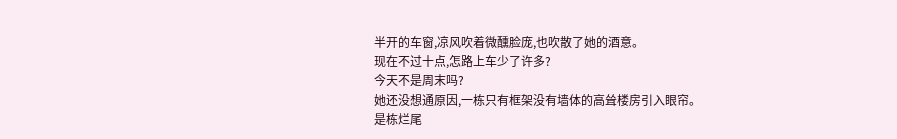半开的车窗,凉风吹着微醺脸庞,也吹散了她的酒意。
现在不过十点,怎路上车少了许多?
今天不是周末吗?
她还没想通原因,一栋只有框架没有墙体的高耸楼房引入眼帘。
是栋烂尾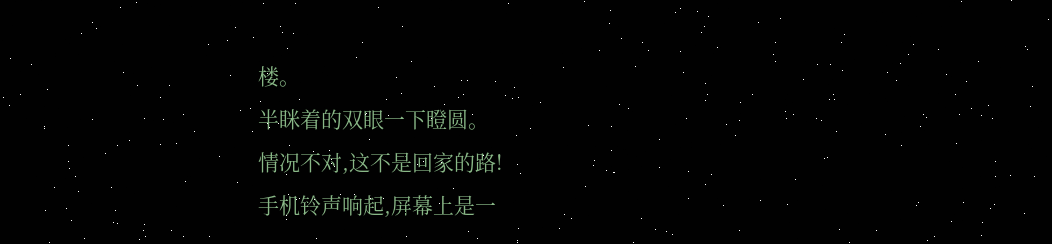楼。
半眯着的双眼一下瞪圆。
情况不对,这不是回家的路!
手机铃声响起,屏幕上是一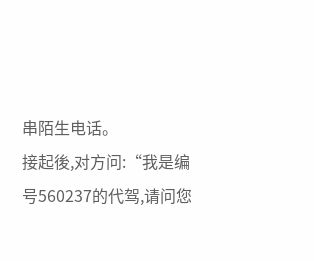串陌生电话。
接起後,对方问:“我是编号560237的代驾,请问您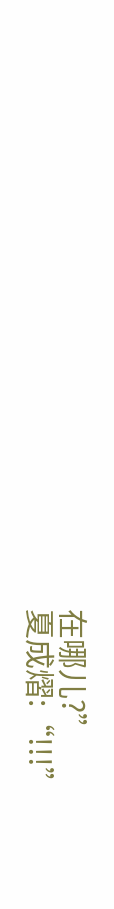在哪儿?”
夏成熠:“!!!”